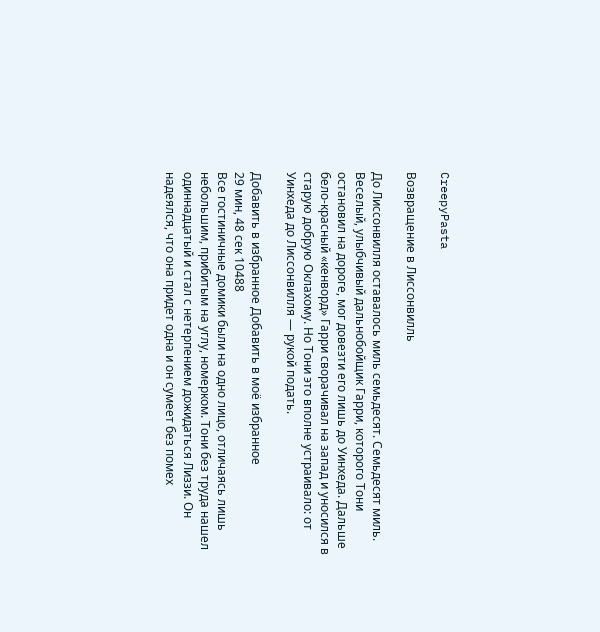CreepyPasta

Возвращение в Лиссонвилль

До Лиссонвилля оставалось миль семьдесят. Семьдесят миль. Веселый, улыбчивый дальнобойщик Гарри, которого Тони остановил на дороге, мог довезти его лишь до Уинхеда. Дальше бело-красный «кенворд» Гарри сворачивал на запад и уносился в старую добрую Оклахому. Но Тони это вполне устраивало: от Уинхеда до Лиссонвилля — рукой подать.

Добавить в избранное Добавить в моё избранное
29 мин, 48 сек 10488
Все гостиничные домики были на одно лицо, отличаясь лишь небольшим, прибитым на углу, номерком. Тони без труда нашел одиннадцатый и стал с нетерпением дожидаться Лиззи. Он надеялся, что она придет одна и он сумеет без помех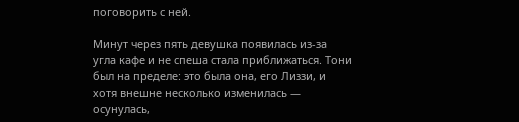поговорить с ней.

Минут через пять девушка появилась из-за угла кафе и не спеша стала приближаться. Тони был на пределе: это была она, его Лиззи, и хотя внешне несколько изменилась — осунулась,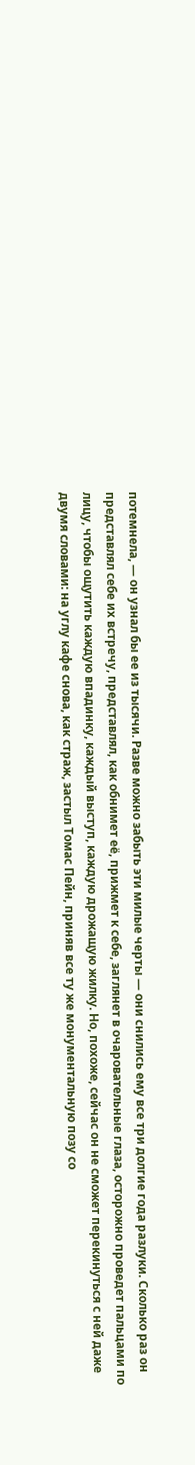потемнела, — он узнал бы ее из тысячи. Разве можно забыть эти милые черты — они снились ему все три долгие года разлуки. Сколько раз он представлял себе их встречу, представлял, как обнимет её, прижмет к себе, заглянет в очаровательные глаза, осторожно проведет пальцами по лицу, чтобы ощутить каждую впадинку, каждый выступ, каждую дрожащую жилку. Но, похоже, сейчас он не сможет перекинуться с ней даже двумя словами: на углу кафе снова, как страж, застыл Томас Пейн, приняв все ту же монументальную позу со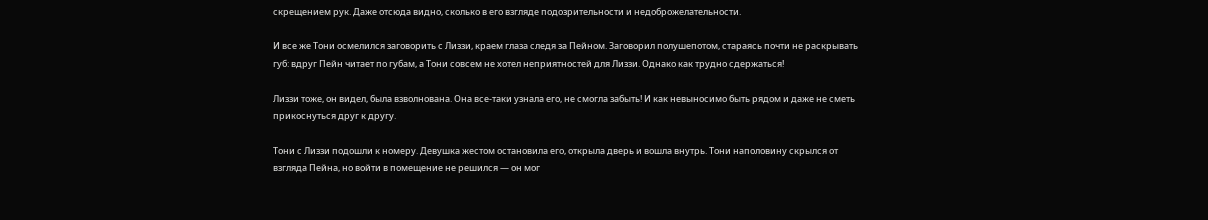скрещением рук. Даже отсюда видно, сколько в его взгляде подозрительности и недоброжелательности.

И все же Тони осмелился заговорить с Лиззи, краем глаза следя за Пейном. Заговорил полушепотом, стараясь почти не раскрывать губ: вдруг Пейн читает по губам, а Тони совсем не хотел неприятностей для Лиззи. Однако как трудно сдержаться!

Лиззи тоже, он видел, была взволнована. Она все-таки узнала его, не смогла забыть! И как невыносимо быть рядом и даже не сметь прикоснуться друг к другу.

Тони с Лиззи подошли к номеру. Девушка жестом остановила его, открыла дверь и вошла внутрь. Тони наполовину скрылся от взгляда Пейна, но войти в помещение не решился — он мог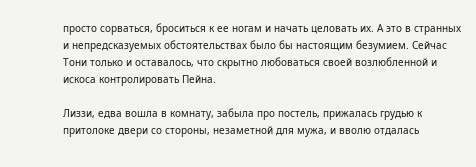просто сорваться, броситься к ее ногам и начать целовать их. А это в странных и непредсказуемых обстоятельствах было бы настоящим безумием. Сейчас Тони только и оставалось, что скрытно любоваться своей возлюбленной и искоса контролировать Пейна.

Лиззи, едва вошла в комнату, забыла про постель, прижалась грудью к притолоке двери со стороны, незаметной для мужа, и вволю отдалась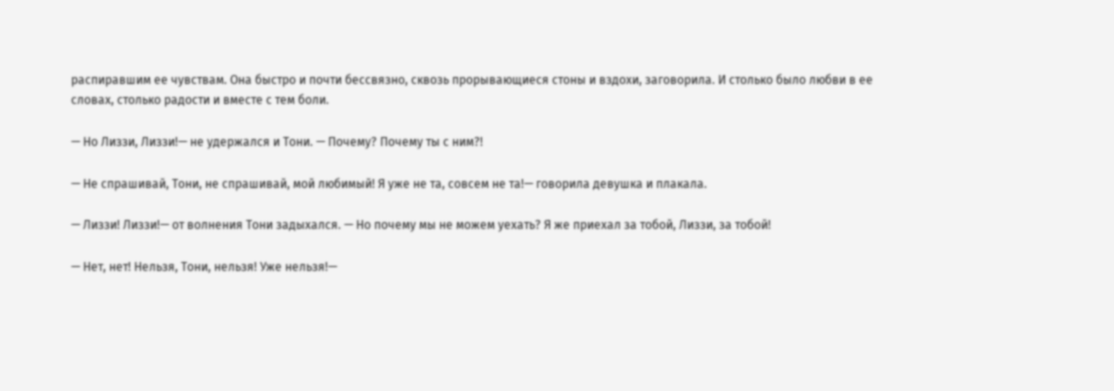распиравшим ее чувствам. Она быстро и почти бессвязно, сквозь прорывающиеся стоны и вздохи, заговорила. И столько было любви в ее словах, столько радости и вместе с тем боли.

— Но Лиззи, Лиззи!— не удержался и Тони. — Почему? Почему ты с ним?!

— Не спрашивай, Тони, не спрашивай, мой любимый! Я уже не та, совсем не та!— говорила девушка и плакала.

— Лиззи! Лиззи!— от волнения Тони задыхался. — Но почему мы не можем уехать? Я же приехал за тобой, Лиззи, за тобой!

— Нет, нет! Нельзя, Тони, нельзя! Уже нельзя!—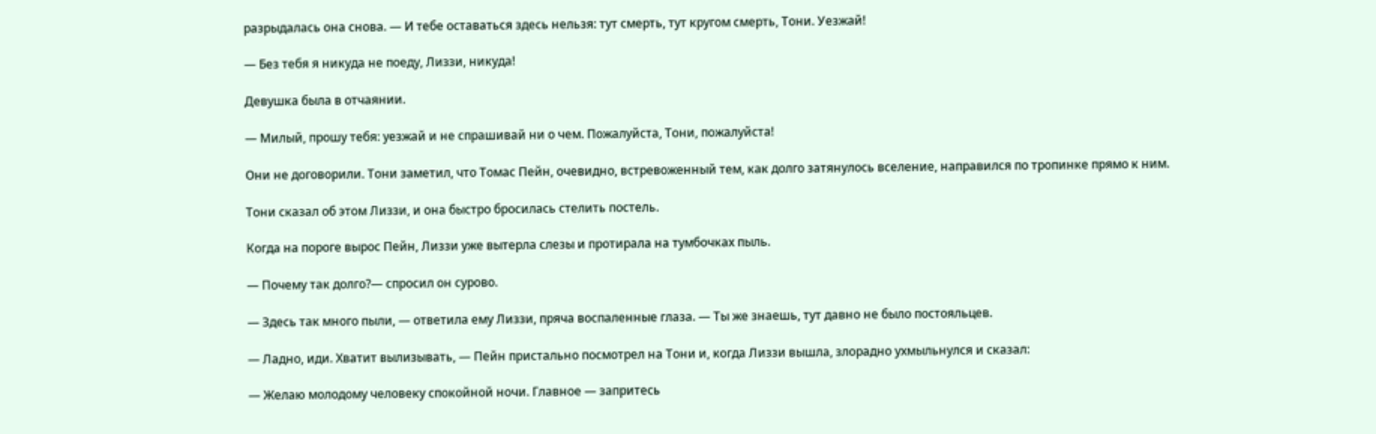разрыдалась она снова. — И тебе оставаться здесь нельзя: тут смерть, тут кругом смерть, Тони. Уезжай!

— Без тебя я никуда не поеду, Лиззи, никуда!

Девушка была в отчаянии.

— Милый, прошу тебя: уезжай и не спрашивай ни о чем. Пожалуйста, Тони, пожалуйста!

Они не договорили. Тони заметил, что Томас Пейн, очевидно, встревоженный тем, как долго затянулось вселение, направился по тропинке прямо к ним.

Тони сказал об этом Лиззи, и она быстро бросилась стелить постель.

Когда на пороге вырос Пейн, Лиззи уже вытерла слезы и протирала на тумбочках пыль.

— Почему так долго?— спросил он сурово.

— Здесь так много пыли, — ответила ему Лиззи, пряча воспаленные глаза. — Ты же знаешь, тут давно не было постояльцев.

— Ладно, иди. Хватит вылизывать, — Пейн пристально посмотрел на Тони и, когда Лиззи вышла, злорадно ухмыльнулся и сказал:

— Желаю молодому человеку спокойной ночи. Главное — запритесь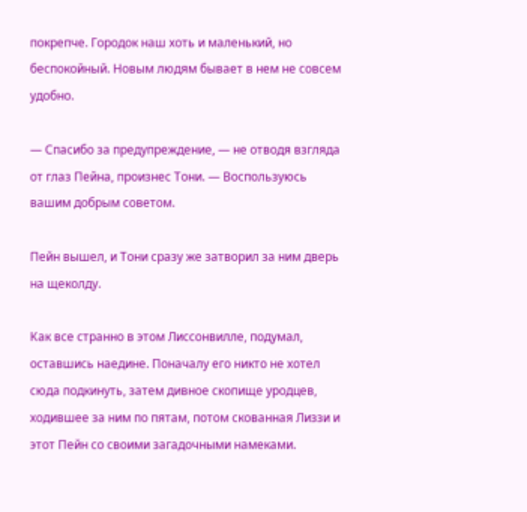покрепче. Городок наш хоть и маленький, но беспокойный. Новым людям бывает в нем не совсем удобно.

— Спасибо за предупреждение, — не отводя взгляда от глаз Пейна, произнес Тони. — Воспользуюсь вашим добрым советом.

Пейн вышел, и Тони сразу же затворил за ним дверь на щеколду.

Как все странно в этом Лиссонвилле, подумал, оставшись наедине. Поначалу его никто не хотел сюда подкинуть, затем дивное скопище уродцев, ходившее за ним по пятам, потом скованная Лиззи и этот Пейн со своими загадочными намеками.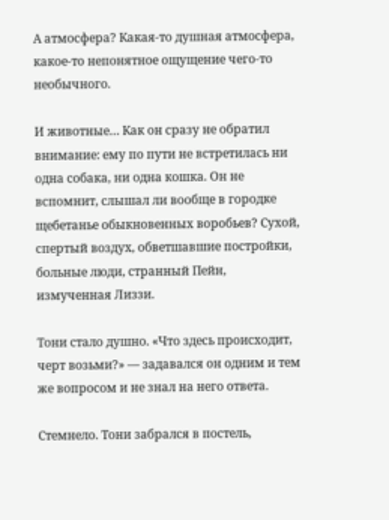А атмосфера? Какая-то душная атмосфера, какое-то непонятное ощущение чего-то необычного.

И животные… Как он сразу не обратил внимание: ему по пути не встретилась ни одна собака, ни одна кошка. Он не вспомнит, слышал ли вообще в городке щебетанье обыкновенных воробьев? Сухой, спертый воздух, обветшавшие постройки, больные люди, странный Пейн, измученная Лиззи.

Тони стало душно. «Что здесь происходит, черт возьми?» — задавался он одним и тем же вопросом и не знал на него ответа.

Стемнело. Тони забрался в постель,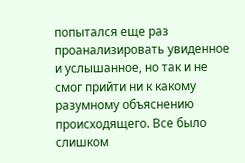попытался еще раз проанализировать увиденное и услышанное, но так и не смог прийти ни к какому разумному объяснению происходящего. Все было слишком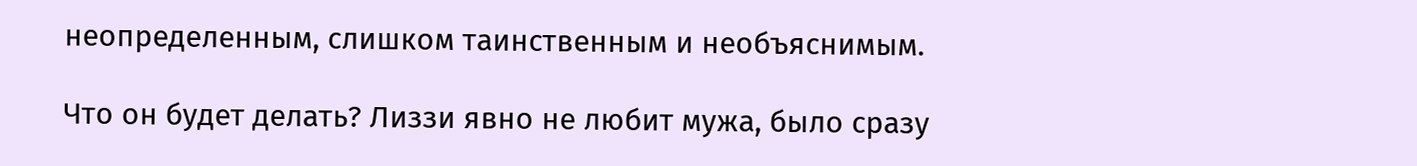неопределенным, слишком таинственным и необъяснимым.

Что он будет делать? Лиззи явно не любит мужа, было сразу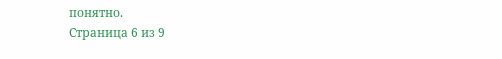понятно.
Страница 6 из 9